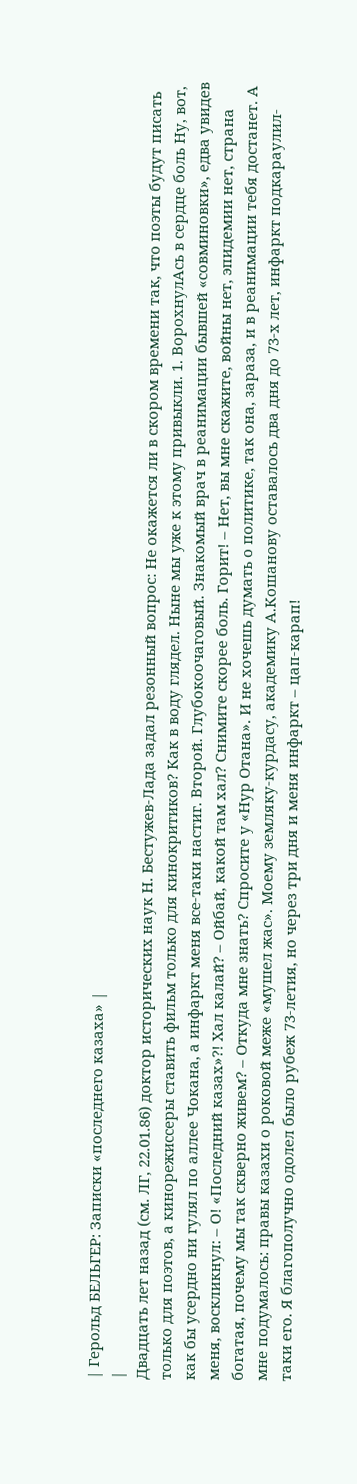| Герольд БЕЛЬГЕР: Записки «последнего казаха» |
|
Двадцать лет назад (см. ЛГ, 22.01.86) доктор исторических наук Н. Бестужев-Лада задал резонный вопрос: Не окажется ли в скором времени так, что поэты будут писать только для поэтов, а кинорежиссеры ставить фильм только для кинокритиков? Как в воду глядел. Ныне мы уже к этому привыкли. 1. ВорохнулАсь в сердце боль Ну, вот, как бы усердно ни гулял по аллее Чокана, а инфаркт меня все-таки настиг. Второй. Глубокоочаговый. Знакомый врач в реанимации бывшей «совминовки», едва увидев меня, воскликнул: – О! «Последний казах»?! Хал калай? – Ойбай, какой там хал? Снимите скорее боль. Горит! – Нет, вы мне скажите, войны нет, эпидемии нет, страна богатая, почему мы так скверно живем? – Откуда мне знать? Спросите у «Нур Отана». И не хочешь думать о политике, так она, зараза, и в реанимации тебя достанет. А мне подумалось: правы казахи о роковой меже «мушел жас». Моему земляку-курдасу, академику А.Кошанову оставалось два дня до 73-х лет, инфаркт подкараулил-таки его. Я благополучно одолел было рубеж 73-летия, но через три дня и меня инфаркт – цап-карап!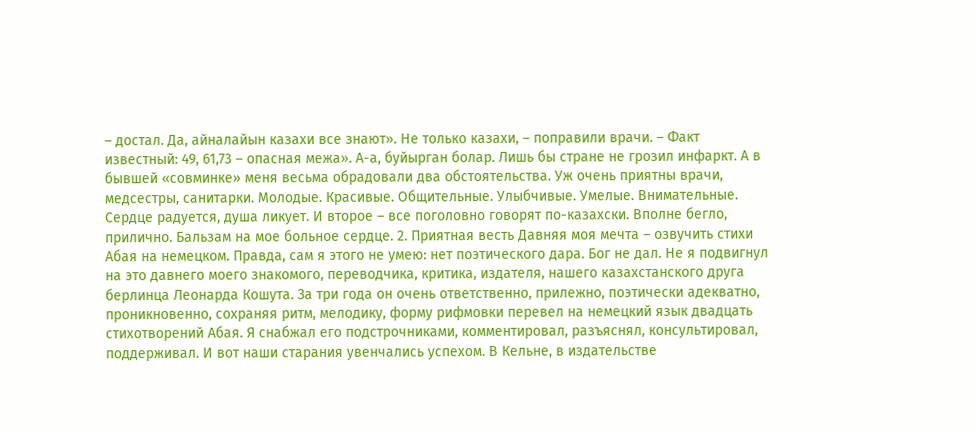– достал. Да, айналайын казахи все знают». Не только казахи, – поправили врачи. – Факт известный: 49, 61,73 – опасная межа». А-а, буйырган болар. Лишь бы стране не грозил инфаркт. А в бывшей «совминке» меня весьма обрадовали два обстоятельства. Уж очень приятны врачи, медсестры, санитарки. Молодые. Красивые. Общительные. Улыбчивые. Умелые. Внимательные. Сердце радуется, душа ликует. И второе – все поголовно говорят по-казахски. Вполне бегло, прилично. Бальзам на мое больное сердце. 2. Приятная весть Давняя моя мечта – озвучить стихи Абая на немецком. Правда, сам я этого не умею: нет поэтического дара. Бог не дал. Не я подвигнул на это давнего моего знакомого, переводчика, критика, издателя, нашего казахстанского друга берлинца Леонарда Кошута. За три года он очень ответственно, прилежно, поэтически адекватно, проникновенно, сохраняя ритм, мелодику, форму рифмовки перевел на немецкий язык двадцать стихотворений Абая. Я снабжал его подстрочниками, комментировал, разъяснял, консультировал, поддерживал. И вот наши старания увенчались успехом. В Кельне, в издательстве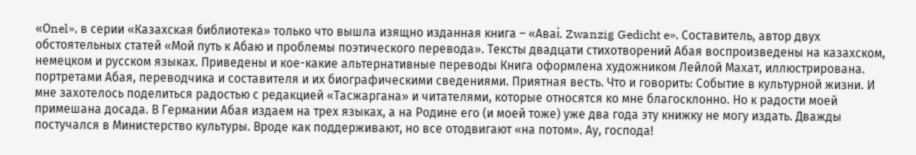«Оnel», в серии «Казахская библиотека» только что вышла изящно изданная книга – «Аваi. Zwanzig Gedicht e». Составитель, автор двух обстоятельных статей «Мой путь к Абаю и проблемы поэтического перевода». Тексты двадцати стихотворений Абая воспроизведены на казахском, немецком и русском языках. Приведены и кое-какие альтернативные переводы Книга оформлена художником Лейлой Махат, иллюстрирована. портретами Абая, переводчика и составителя и их биографическими сведениями. Приятная весть. Что и говорить: Событие в культурной жизни. И мне захотелось поделиться радостью с редакцией «Тасжаргана» и читателями, которые относятся ко мне благосклонно. Но к радости моей примешана досада. В Германии Абая издаем на трех языках, а на Родине его (и моей тоже) уже два года эту книжку не могу издать. Дважды постучался в Министерство культуры. Вроде как поддерживают, но все отодвигают «на потом». Ау, господа!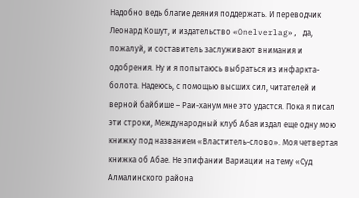Надобно ведь благие деяния поддержать. И переводчик Леонард Кошут, и издательство «Onelverlag», да, пожалуй, и составитель заслуживают внимания и одобрения. Ну и я попытаюсь выбраться из инфаркта-болота. Надеюсь, с помощью высших сил, читателей и верной байбише – Раи-ханум мне это удастся. Пока я писал эти строки, Международный клуб Абая издал еще одну мою книжку под названием «Властитель-слово». Моя четвертая книжка об Абае. Не эпифании Вариации на тему «Суд Алмалинского района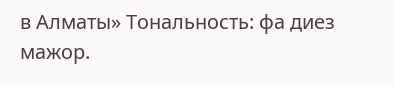в Алматы» Тональность: фа диез мажор.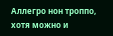Аллегро нон троппо, хотя можно и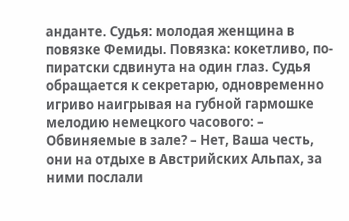анданте. Судья: молодая женщина в повязке Фемиды. Повязка: кокетливо, по-пиратски сдвинута на один глаз. Судья обращается к секретарю, одновременно игриво наигрывая на губной гармошке мелодию немецкого часового: – Обвиняемые в зале? – Нет, Ваша честь, они на отдыхе в Австрийских Альпах, за ними послали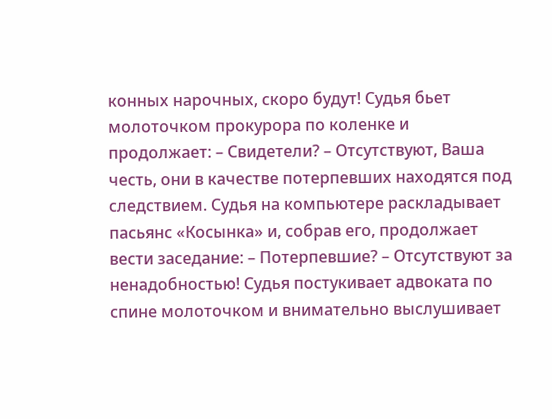конных нарочных, скоро будут! Судья бьет молоточком прокурора по коленке и продолжает: – Свидетели? – Отсутствуют, Ваша честь, они в качестве потерпевших находятся под следствием. Судья на компьютере раскладывает пасьянс «Косынка» и, собрав его, продолжает вести заседание: – Потерпевшие? – Отсутствуют за ненадобностью! Судья постукивает адвоката по спине молоточком и внимательно выслушивает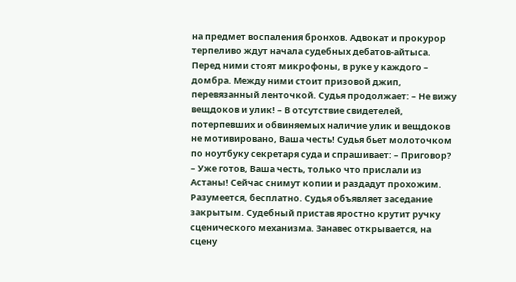на предмет воспаления бронхов. Адвокат и прокурор терпеливо ждут начала судебных дебатов-айтыса. Перед ними стоят микрофоны, в руке у каждого – домбра. Между ними стоит призовой джип, перевязанный ленточкой. Судья продолжает: – Не вижу вещдоков и улик! – В отсутствие свидетелей, потерпевших и обвиняемых наличие улик и вещдоков не мотивировано, Ваша честь! Судья бьет молоточком по ноутбуку секретаря суда и спрашивает: – Приговор? – Уже готов, Ваша честь, только что прислали из Астаны! Сейчас снимут копии и раздадут прохожим. Разумеется, бесплатно. Судья объявляет заседание закрытым. Судебный пристав яростно крутит ручку сценического механизма. Занавес открывается, на сцену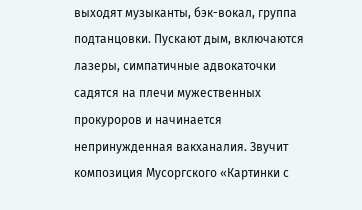выходят музыканты, бэк-вокал, группа подтанцовки. Пускают дым, включаются лазеры, симпатичные адвокаточки садятся на плечи мужественных прокуроров и начинается непринужденная вакханалия. Звучит композиция Мусоргского «Картинки с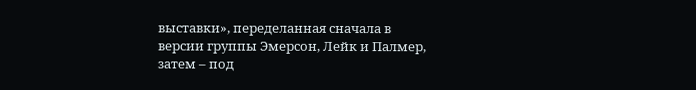выставки», переделанная сначала в версии группы Эмерсон, Лейк и Палмер, затем – под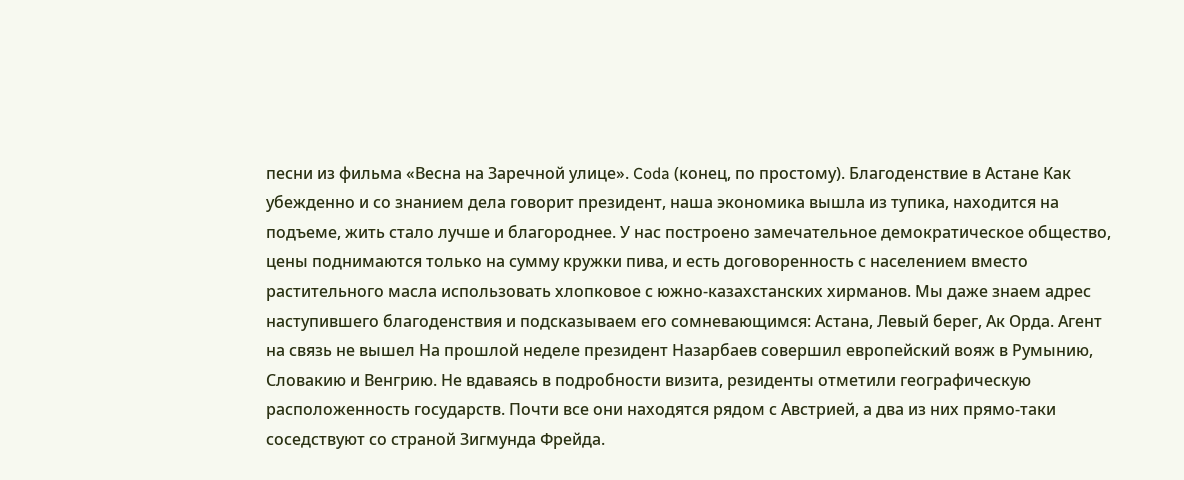песни из фильма «Весна на Заречной улице». Coda (конец, по простому). Благоденствие в Астане Как убежденно и со знанием дела говорит президент, наша экономика вышла из тупика, находится на подъеме, жить стало лучше и благороднее. У нас построено замечательное демократическое общество, цены поднимаются только на сумму кружки пива, и есть договоренность с населением вместо растительного масла использовать хлопковое с южно-казахстанских хирманов. Мы даже знаем адрес наступившего благоденствия и подсказываем его сомневающимся: Астана, Левый берег, Ак Орда. Агент на связь не вышел На прошлой неделе президент Назарбаев совершил европейский вояж в Румынию, Словакию и Венгрию. Не вдаваясь в подробности визита, резиденты отметили географическую расположенность государств. Почти все они находятся рядом с Австрией, а два из них прямо-таки соседствуют со страной Зигмунда Фрейда.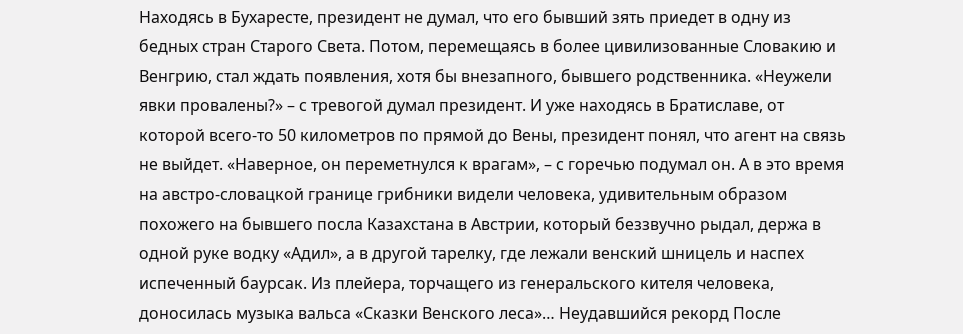Находясь в Бухаресте, президент не думал, что его бывший зять приедет в одну из бедных стран Старого Света. Потом, перемещаясь в более цивилизованные Словакию и Венгрию, стал ждать появления, хотя бы внезапного, бывшего родственника. «Неужели явки провалены?» – с тревогой думал президент. И уже находясь в Братиславе, от которой всего-то 50 километров по прямой до Вены, президент понял, что агент на связь не выйдет. «Наверное, он переметнулся к врагам», – с горечью подумал он. А в это время на австро-словацкой границе грибники видели человека, удивительным образом похожего на бывшего посла Казахстана в Австрии, который беззвучно рыдал, держа в одной руке водку «Адил», а в другой тарелку, где лежали венский шницель и наспех испеченный баурсак. Из плейера, торчащего из генеральского кителя человека, доносилась музыка вальса «Сказки Венского леса»… Неудавшийся рекорд После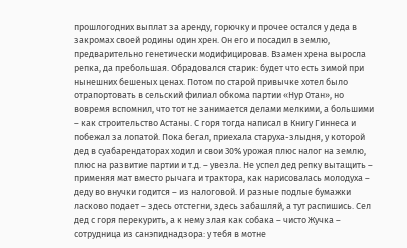прошлогодних выплат за аренду, горючку и прочее остался у деда в закромах своей родины один хрен. Он его и посадил в землю, предварительно генетически модифицировав. Взамен хрена выросла репка, да пребольшая. Обрадовался старик: будет что есть зимой при нынешних бешеных ценах. Потом по старой привычке хотел было отрапортовать в сельский филиал обкома партии «Нур Отан», но вовремя вспомнил, что тот не занимается делами мелкими, а большими – как строительство Астаны. С горя тогда написал в Книгу Гиннеса и побежал за лопатой. Пока бегал, приехала старуха-злыдня, у которой дед в суабарендаторах ходил и свои 30% урожая плюс налог на землю, плюс на развитие партии и т.д. – увезла. Не успел дед репку вытащить – применяя мат вместо рычага и трактора, как нарисовалась молодуха – деду во внучки годится – из налоговой. И разные подлые бумажки ласково подает – здесь отстегни, здесь забашляй, а тут распишись. Сел дед с горя перекурить, а к нему злая как собака – чисто Жучка – сотрудница из санэпиднадзора: у тебя в мотне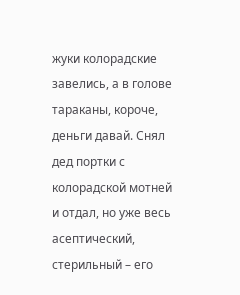жуки колорадские завелись, а в голове тараканы, короче, деньги давай. Снял дед портки с колорадской мотней и отдал, но уже весь асептический, стерильный – его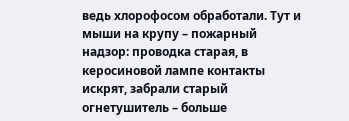ведь хлорофосом обработали. Тут и мыши на крупу – пожарный надзор: проводка старая, в керосиновой лампе контакты искрят, забрали старый огнетушитель – больше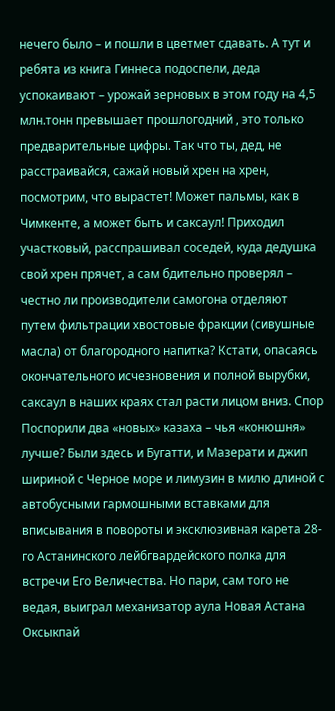нечего было – и пошли в цветмет сдавать. А тут и ребята из книга Гиннеса подоспели, деда успокаивают – урожай зерновых в этом году на 4,5 млн.тонн превышает прошлогодний , это только предварительные цифры. Так что ты, дед, не расстраивайся, сажай новый хрен на хрен, посмотрим, что вырастет! Может пальмы, как в Чимкенте, а может быть и саксаул! Приходил участковый, расспрашивал соседей, куда дедушка свой хрен прячет, а сам бдительно проверял – честно ли производители самогона отделяют путем фильтрации хвостовые фракции (сивушные масла) от благородного напитка? Кстати, опасаясь окончательного исчезновения и полной вырубки, саксаул в наших краях стал расти лицом вниз. Спор Поспорили два «новых» казаха – чья «конюшня» лучше? Были здесь и Бугатти, и Мазерати и джип шириной с Черное море и лимузин в милю длиной с автобусными гармошными вставками для вписывания в повороты и эксклюзивная карета 28-го Астанинского лейбгвардейского полка для встречи Его Величества. Но пари, сам того не ведая, выиграл механизатор аула Новая Астана Оксыкпай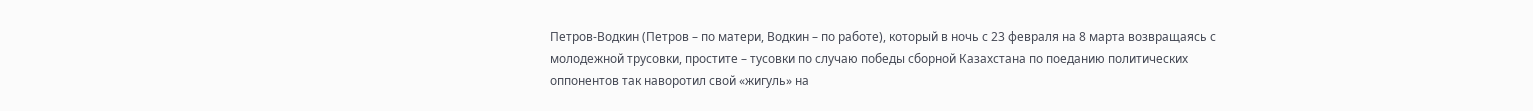Петров-Водкин (Петров – по матери, Водкин – по работе), который в ночь с 23 февраля на 8 марта возвращаясь с молодежной трусовки, простите – тусовки по случаю победы сборной Казахстана по поеданию политических оппонентов так наворотил свой «жигуль» на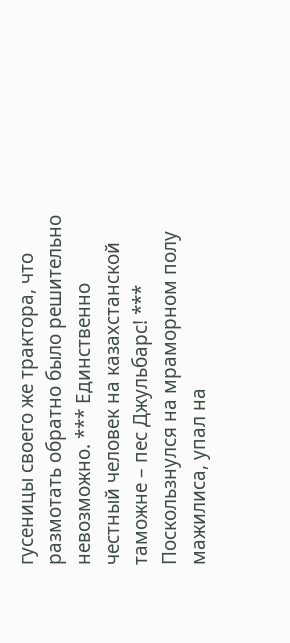гусеницы своего же трактора, что размотать обратно было решительно невозможно. *** Единственно честный человек на казахстанской таможне – пес Джульбарс! *** Поскользнулся на мраморном полу мажилиса, упал на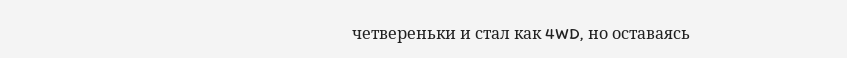четвереньки и стал как 4WD, но оставаясь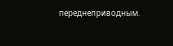переднеприводным.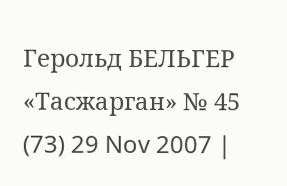Герольд БЕЛЬГЕР «Тасжарган» № 45 (73) 29 Nov 2007 |